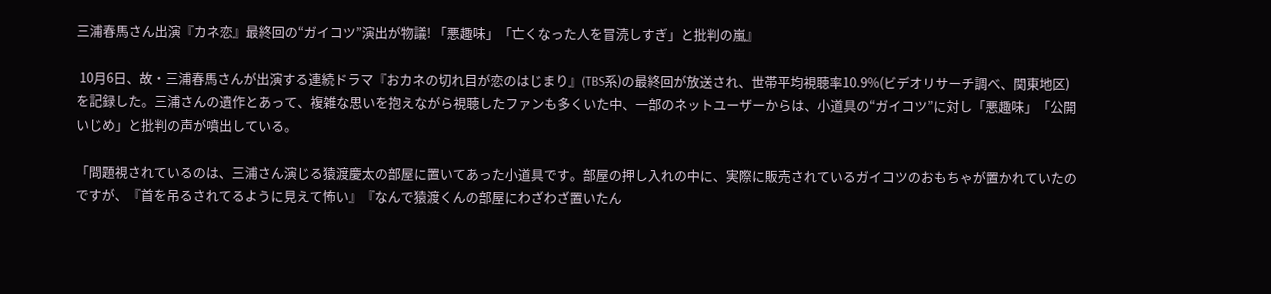三浦春馬さん出演『カネ恋』最終回の“ガイコツ”演出が物議! 「悪趣味」「亡くなった人を冒涜しすぎ」と批判の嵐』

 10月6日、故・三浦春馬さんが出演する連続ドラマ『おカネの切れ目が恋のはじまり』(TBS系)の最終回が放送され、世帯平均視聴率10.9%(ビデオリサーチ調べ、関東地区)を記録した。三浦さんの遺作とあって、複雑な思いを抱えながら視聴したファンも多くいた中、一部のネットユーザーからは、小道具の“ガイコツ”に対し「悪趣味」「公開いじめ」と批判の声が噴出している。

「問題視されているのは、三浦さん演じる猿渡慶太の部屋に置いてあった小道具です。部屋の押し入れの中に、実際に販売されているガイコツのおもちゃが置かれていたのですが、『首を吊るされてるように見えて怖い』『なんで猿渡くんの部屋にわざわざ置いたん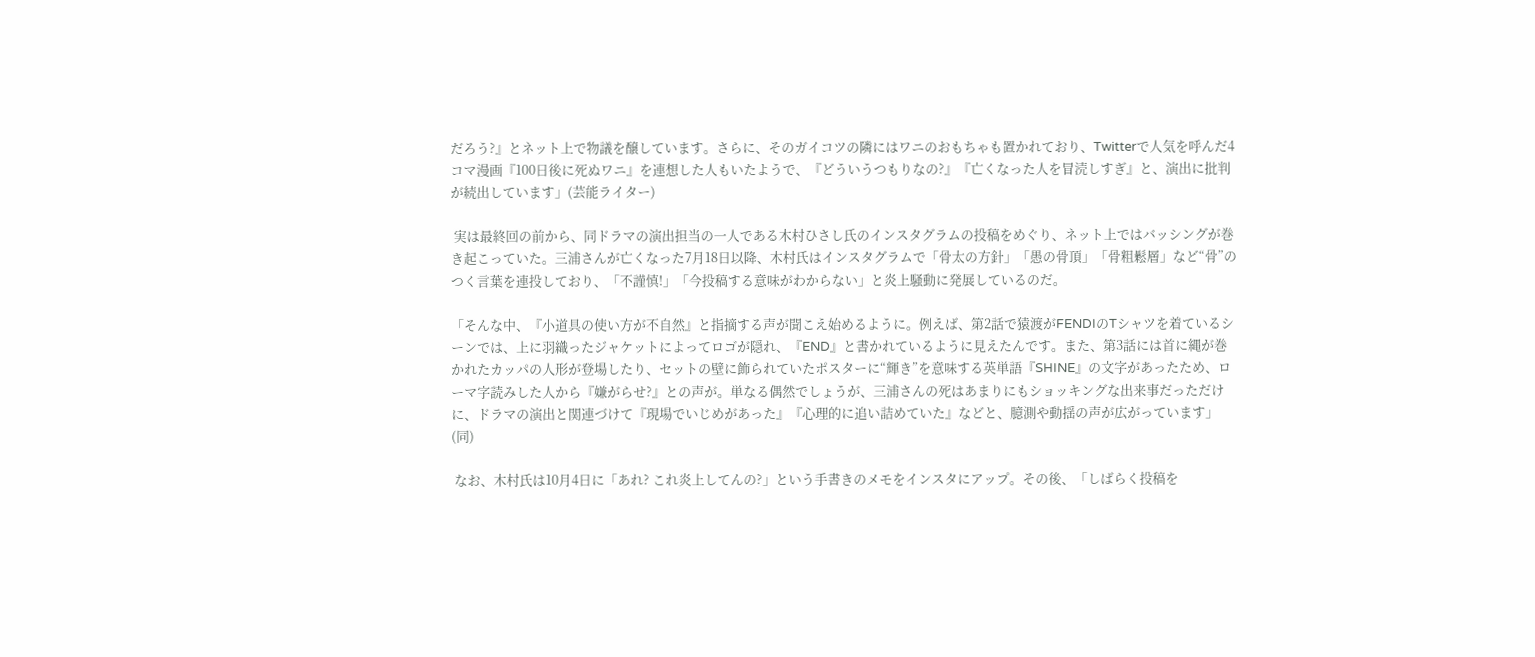だろう?』とネット上で物議を醸しています。さらに、そのガイコツの隣にはワニのおもちゃも置かれており、Twitterで人気を呼んだ4コマ漫画『100日後に死ぬワニ』を連想した人もいたようで、『どういうつもりなの?』『亡くなった人を冒涜しすぎ』と、演出に批判が続出しています」(芸能ライター)

 実は最終回の前から、同ドラマの演出担当の一人である木村ひさし氏のインスタグラムの投稿をめぐり、ネット上ではバッシングが巻き起こっていた。三浦さんが亡くなった7月18日以降、木村氏はインスタグラムで「骨太の方針」「愚の骨頂」「骨粗鬆層」など“骨”のつく言葉を連投しており、「不謹慎!」「今投稿する意味がわからない」と炎上騒動に発展しているのだ。

「そんな中、『小道具の使い方が不自然』と指摘する声が聞こえ始めるように。例えば、第2話で猿渡がFENDIのTシャツを着ているシーンでは、上に羽織ったジャケットによってロゴが隠れ、『END』と書かれているように見えたんです。また、第3話には首に縄が巻かれたカッパの人形が登場したり、セットの壁に飾られていたポスターに“輝き”を意味する英単語『SHINE』の文字があったため、ローマ字読みした人から『嫌がらせ?』との声が。単なる偶然でしょうが、三浦さんの死はあまりにもショッキングな出来事だっただけに、ドラマの演出と関連づけて『現場でいじめがあった』『心理的に追い詰めていた』などと、臆測や動揺の声が広がっています」(同)

 なお、木村氏は10月4日に「あれ? これ炎上してんの?」という手書きのメモをインスタにアップ。その後、「しばらく投稿を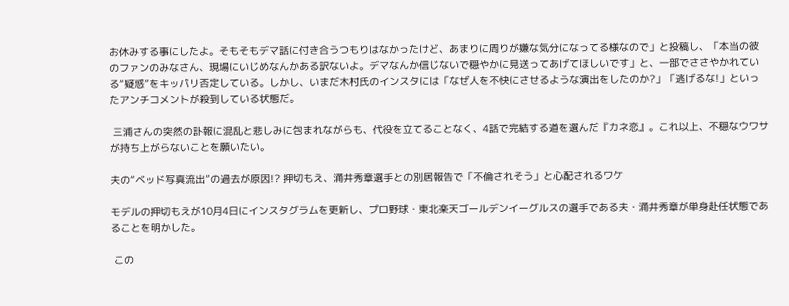お休みする事にしたよ。そもそもデマ話に付き合うつもりはなかったけど、あまりに周りが嫌な気分になってる様なので」と投稿し、「本当の彼のファンのみなさん、現場にいじめなんかある訳ないよ。デマなんか信じないで穏やかに見送ってあげてほしいです」と、一部でささやかれている“疑惑”をキッパリ否定している。しかし、いまだ木村氏のインスタには「なぜ人を不快にさせるような演出をしたのか?」「逃げるな!」といったアンチコメントが殺到している状態だ。

 三浦さんの突然の訃報に混乱と悲しみに包まれながらも、代役を立てることなく、4話で完結する道を選んだ『カネ恋』。これ以上、不穏なウワサが持ち上がらないことを願いたい。

夫の“ベッド写真流出”の過去が原因!? 押切もえ、涌井秀章選手との別居報告で「不倫されそう」と心配されるワケ

モデルの押切もえが10月4日にインスタグラムを更新し、プロ野球・東北楽天ゴールデンイーグルスの選手である夫・涌井秀章が単身赴任状態であることを明かした。

 この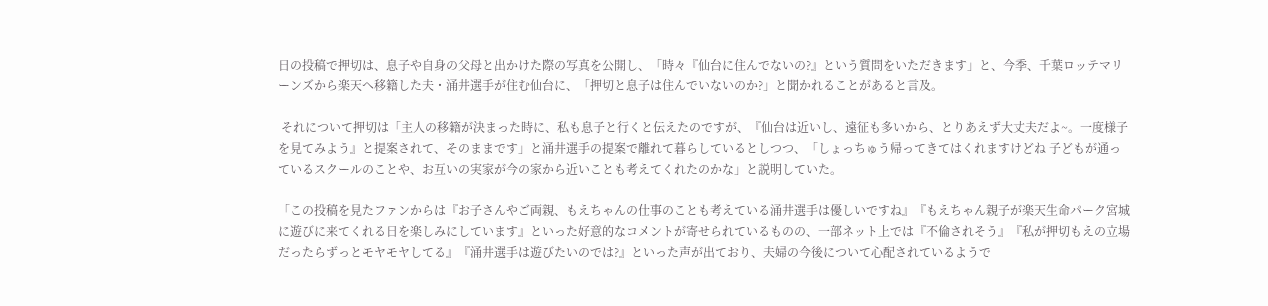日の投稿で押切は、息子や自身の父母と出かけた際の写真を公開し、「時々『仙台に住んでないの?』という質問をいただきます」と、今季、千葉ロッテマリーンズから楽天へ移籍した夫・涌井選手が住む仙台に、「押切と息子は住んでいないのか?」と聞かれることがあると言及。

 それについて押切は「主人の移籍が決まった時に、私も息子と行くと伝えたのですが、『仙台は近いし、遠征も多いから、とりあえず大丈夫だよ~。一度様子を見てみよう』と提案されて、そのままです」と涌井選手の提案で離れて暮らしているとしつつ、「しょっちゅう帰ってきてはくれますけどね 子どもが通っているスクールのことや、お互いの実家が今の家から近いことも考えてくれたのかな」と説明していた。

「この投稿を見たファンからは『お子さんやご両親、もえちゃんの仕事のことも考えている涌井選手は優しいですね』『もえちゃん親子が楽天生命パーク宮城に遊びに来てくれる日を楽しみにしています』といった好意的なコメントが寄せられているものの、一部ネット上では『不倫されそう』『私が押切もえの立場だったらずっとモヤモヤしてる』『涌井選手は遊びたいのでは?』といった声が出ており、夫婦の今後について心配されているようで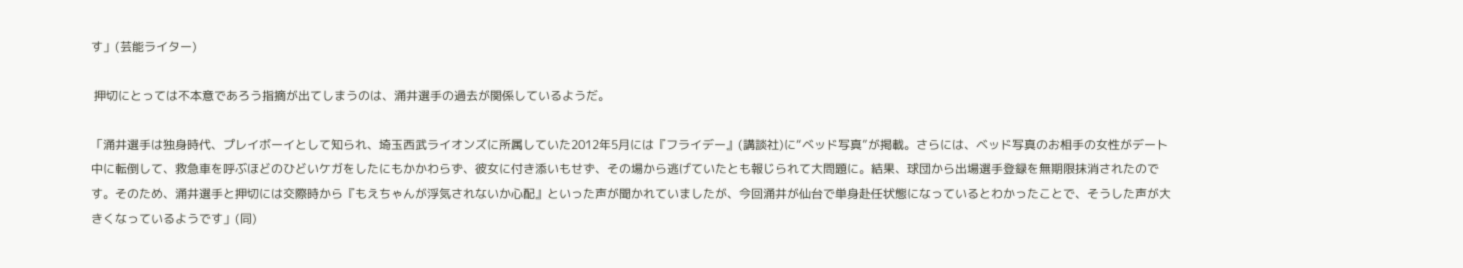す」(芸能ライター)

 押切にとっては不本意であろう指摘が出てしまうのは、涌井選手の過去が関係しているようだ。

「涌井選手は独身時代、プレイボーイとして知られ、埼玉西武ライオンズに所属していた2012年5月には『フライデー』(講談社)に“ベッド写真”が掲載。さらには、ベッド写真のお相手の女性がデート中に転倒して、救急車を呼ぶほどのひどいケガをしたにもかかわらず、彼女に付き添いもせず、その場から逃げていたとも報じられて大問題に。結果、球団から出場選手登録を無期限抹消されたのです。そのため、涌井選手と押切には交際時から『もえちゃんが浮気されないか心配』といった声が聞かれていましたが、今回涌井が仙台で単身赴任状態になっているとわかったことで、そうした声が大きくなっているようです」(同)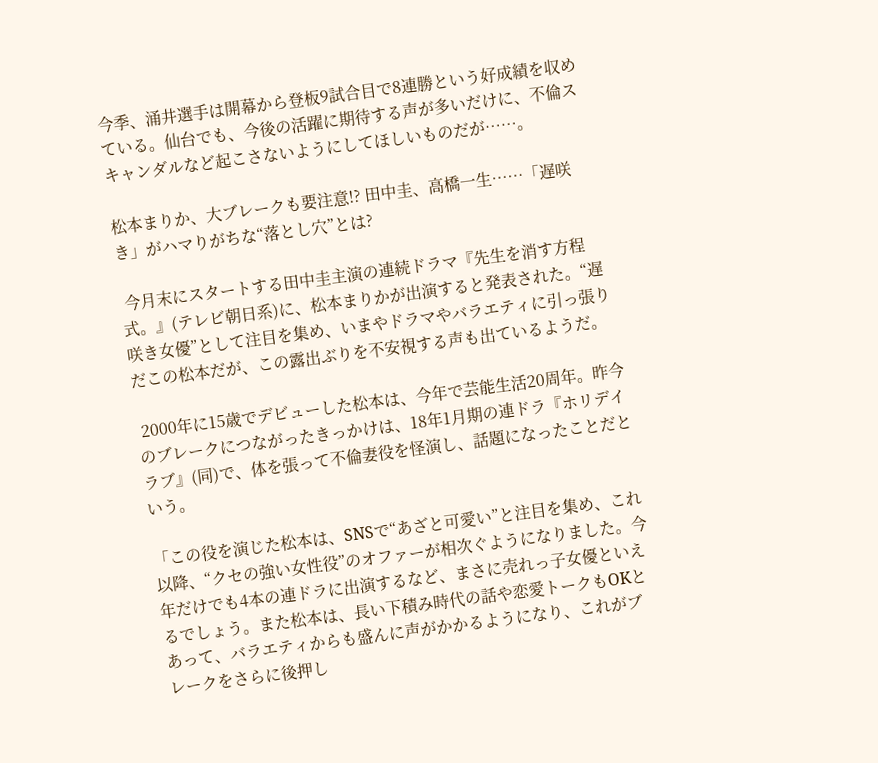今季、涌井選手は開幕から登板9試合目で8連勝という好成績を収めている。仙台でも、今後の活躍に期待する声が多いだけに、不倫スキャンダルなど起こさないようにしてほしいものだが……。

松本まりか、大ブレークも要注意!? 田中圭、高橋一生……「遅咲き」がハマりがちな“落とし穴”とは?

 今月末にスタートする田中圭主演の連続ドラマ『先生を消す方程式。』(テレビ朝日系)に、松本まりかが出演すると発表された。“遅咲き女優”として注目を集め、いまやドラマやバラエティに引っ張りだこの松本だが、この露出ぶりを不安視する声も出ているようだ。

 2000年に15歳でデビューした松本は、今年で芸能生活20周年。昨今のブレークにつながったきっかけは、18年1月期の連ドラ『ホリデイラブ』(同)で、体を張って不倫妻役を怪演し、話題になったことだという。

「この役を演じた松本は、SNSで“あざと可愛い”と注目を集め、これ以降、“クセの強い女性役”のオファーが相次ぐようになりました。今年だけでも4本の連ドラに出演するなど、まさに売れっ子女優といえるでしょう。また松本は、長い下積み時代の話や恋愛トークもOKとあって、バラエティからも盛んに声がかかるようになり、これがブレークをさらに後押し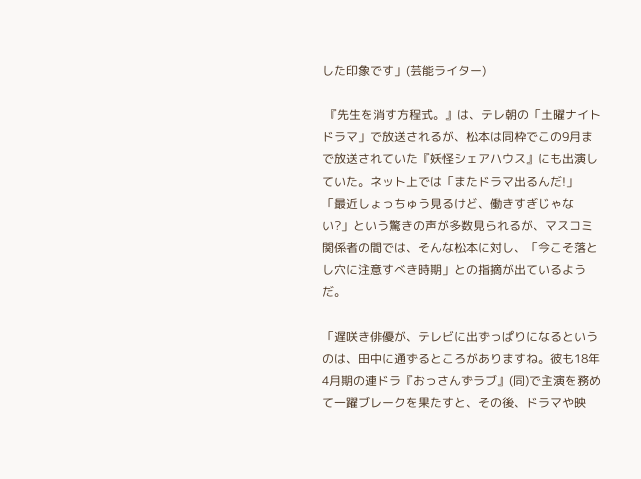した印象です」(芸能ライター)

 『先生を消す方程式。』は、テレ朝の「土曜ナイトドラマ」で放送されるが、松本は同枠でこの9月まで放送されていた『妖怪シェアハウス』にも出演していた。ネット上では「またドラマ出るんだ!」「最近しょっちゅう見るけど、働きすぎじゃない?」という驚きの声が多数見られるが、マスコミ関係者の間では、そんな松本に対し、「今こそ落とし穴に注意すべき時期」との指摘が出ているようだ。

「遅咲き俳優が、テレビに出ずっぱりになるというのは、田中に通ずるところがありますね。彼も18年4月期の連ドラ『おっさんずラブ』(同)で主演を務めて一躍ブレークを果たすと、その後、ドラマや映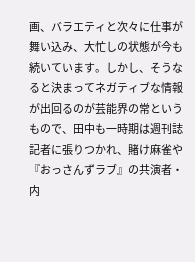画、バラエティと次々に仕事が舞い込み、大忙しの状態が今も続いています。しかし、そうなると決まってネガティブな情報が出回るのが芸能界の常というもので、田中も一時期は週刊誌記者に張りつかれ、賭け麻雀や『おっさんずラブ』の共演者・内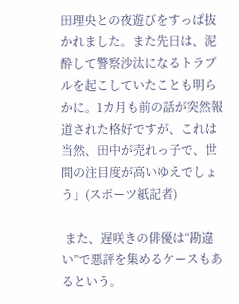田理央との夜遊びをすっぱ抜かれました。また先日は、泥酔して警察沙汰になるトラブルを起こしていたことも明らかに。1カ月も前の話が突然報道された格好ですが、これは当然、田中が売れっ子で、世間の注目度が高いゆえでしょう」(スポーツ紙記者)

 また、遅咲きの俳優は“勘違い”で悪評を集めるケースもあるという。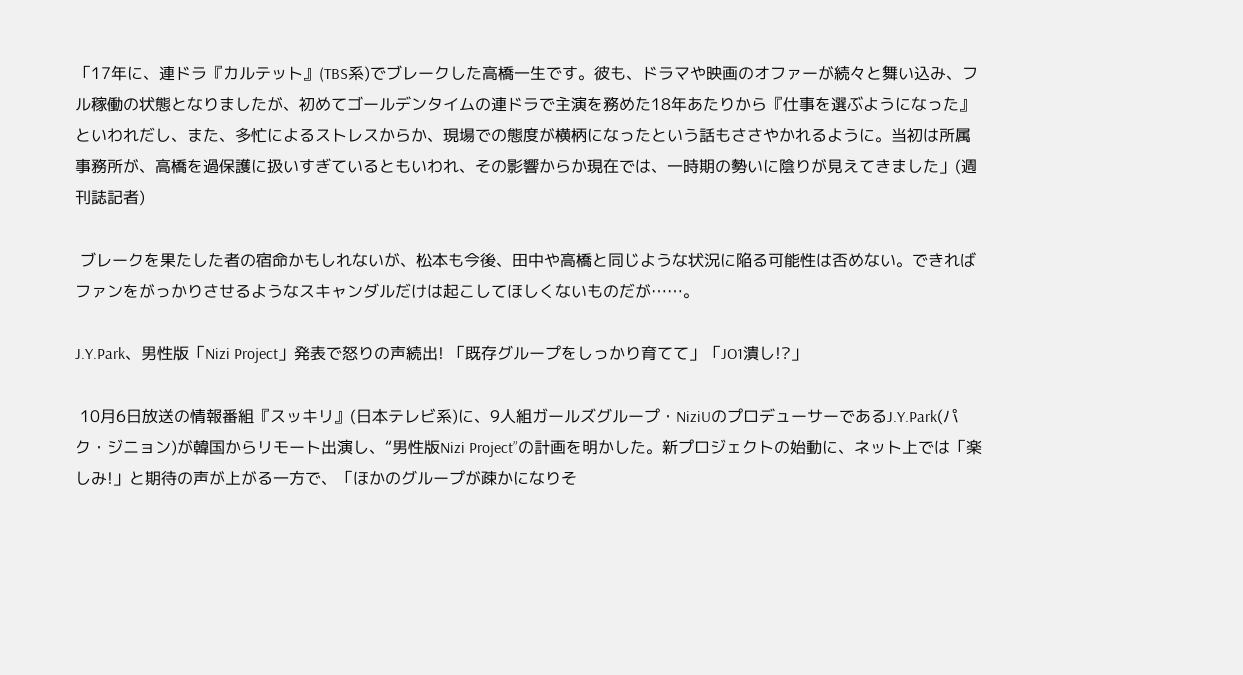「17年に、連ドラ『カルテット』(TBS系)でブレークした高橋一生です。彼も、ドラマや映画のオファーが続々と舞い込み、フル稼働の状態となりましたが、初めてゴールデンタイムの連ドラで主演を務めた18年あたりから『仕事を選ぶようになった』といわれだし、また、多忙によるストレスからか、現場での態度が横柄になったという話もささやかれるように。当初は所属事務所が、高橋を過保護に扱いすぎているともいわれ、その影響からか現在では、一時期の勢いに陰りが見えてきました」(週刊誌記者)

 ブレークを果たした者の宿命かもしれないが、松本も今後、田中や高橋と同じような状況に陥る可能性は否めない。できればファンをがっかりさせるようなスキャンダルだけは起こしてほしくないものだが……。

J.Y.Park、男性版「Nizi Project」発表で怒りの声続出! 「既存グループをしっかり育てて」「JO1潰し!?」

 10月6日放送の情報番組『スッキリ』(日本テレビ系)に、9人組ガールズグループ・NiziUのプロデューサーであるJ.Y.Park(パク・ジニョン)が韓国からリモート出演し、“男性版Nizi Project”の計画を明かした。新プロジェクトの始動に、ネット上では「楽しみ!」と期待の声が上がる一方で、「ほかのグループが疎かになりそ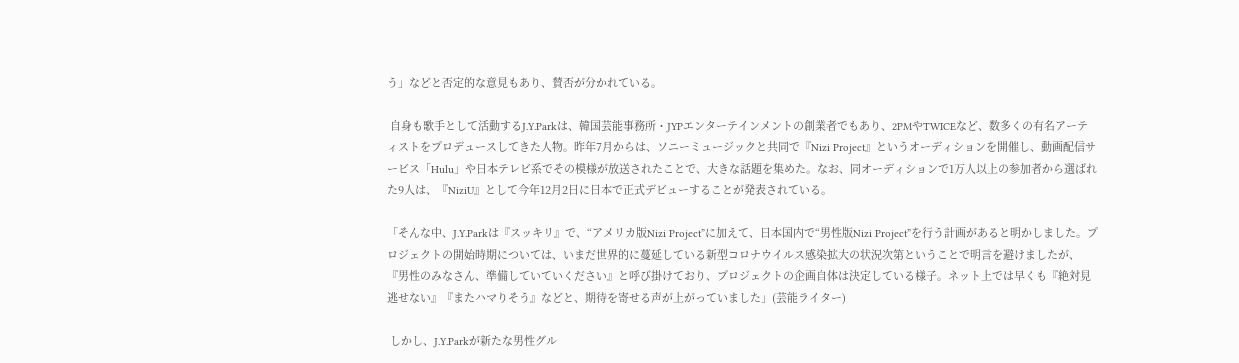う」などと否定的な意見もあり、賛否が分かれている。

 自身も歌手として活動するJ.Y.Parkは、韓国芸能事務所・JYPエンターテインメントの創業者でもあり、2PMやTWICEなど、数多くの有名アーティストをプロデュースしてきた人物。昨年7月からは、ソニーミュージックと共同で『Nizi Project』というオーディションを開催し、動画配信サービス「Hulu」や日本テレビ系でその模様が放送されたことで、大きな話題を集めた。なお、同オーディションで1万人以上の参加者から選ばれた9人は、『NiziU』として今年12月2日に日本で正式デビューすることが発表されている。

「そんな中、J.Y.Parkは『スッキリ』で、“アメリカ版Nizi Project”に加えて、日本国内で“男性版Nizi Project”を行う計画があると明かしました。プロジェクトの開始時期については、いまだ世界的に蔓延している新型コロナウイルス感染拡大の状況次第ということで明言を避けましたが、『男性のみなさん、準備していていください』と呼び掛けており、プロジェクトの企画自体は決定している様子。ネット上では早くも『絶対見逃せない』『またハマりそう』などと、期待を寄せる声が上がっていました」(芸能ライター)

 しかし、J.Y.Parkが新たな男性グル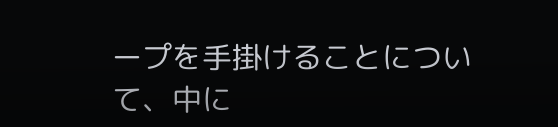ープを手掛けることについて、中に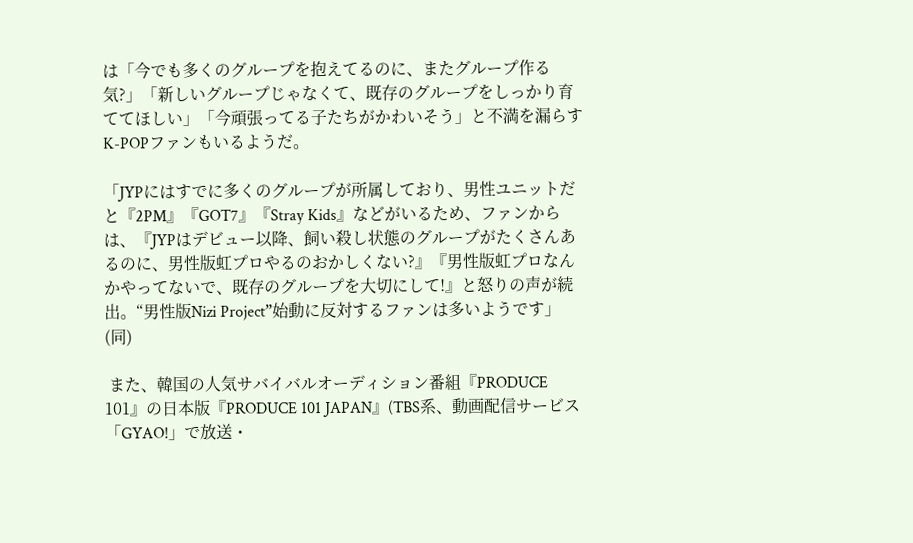は「今でも多くのグループを抱えてるのに、またグループ作る気?」「新しいグループじゃなくて、既存のグループをしっかり育ててほしい」「今頑張ってる子たちがかわいそう」と不満を漏らすK-POPファンもいるようだ。

「JYPにはすでに多くのグループが所属しており、男性ユニットだと『2PM』『GOT7』『Stray Kids』などがいるため、ファンからは、『JYPはデビュー以降、飼い殺し状態のグループがたくさんあるのに、男性版虹プロやるのおかしくない?』『男性版虹プロなんかやってないで、既存のグループを大切にして!』と怒りの声が続出。“男性版Nizi Project”始動に反対するファンは多いようです」(同)

 また、韓国の人気サバイバルオーディション番組『PRODUCE 101』の日本版『PRODUCE 101 JAPAN』(TBS系、動画配信サービス「GYAO!」で放送・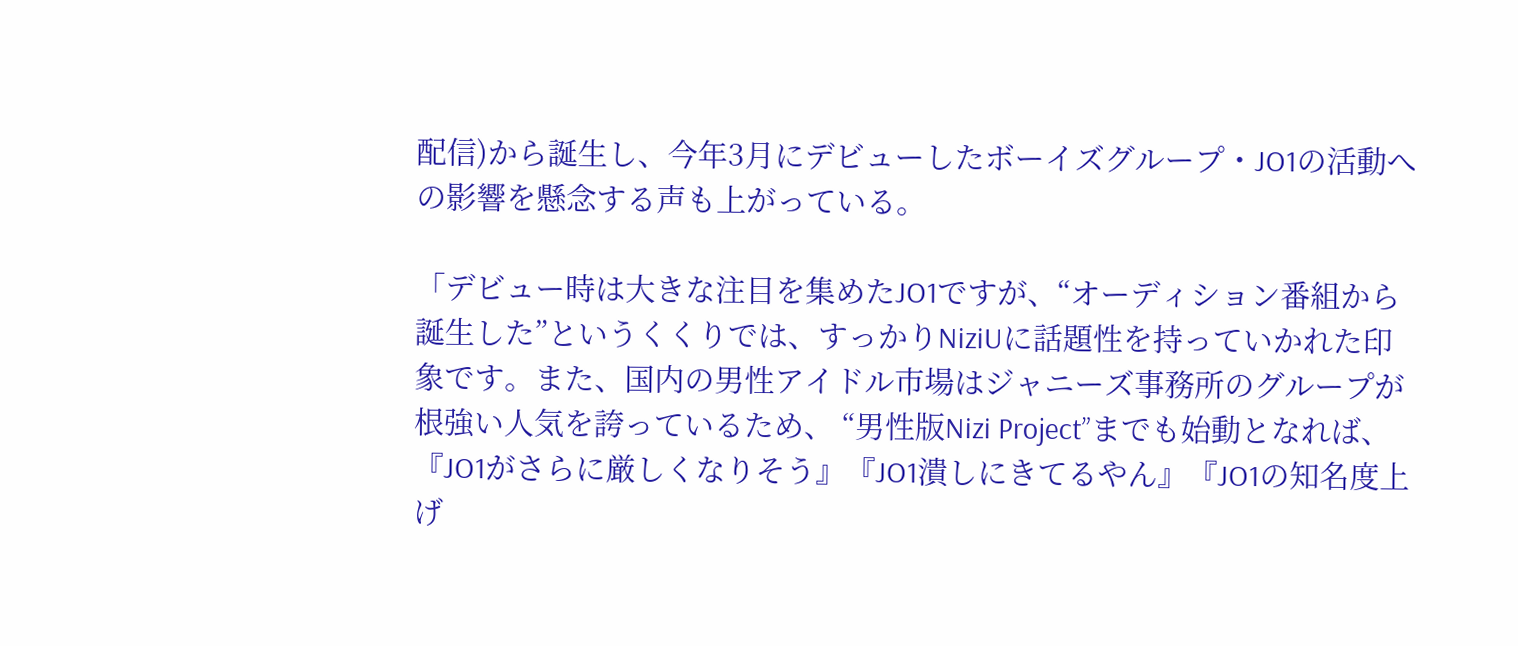配信)から誕生し、今年3月にデビューしたボーイズグループ・JO1の活動への影響を懸念する声も上がっている。

「デビュー時は大きな注目を集めたJO1ですが、“オーディション番組から誕生した”というくくりでは、すっかりNiziUに話題性を持っていかれた印象です。また、国内の男性アイドル市場はジャニーズ事務所のグループが根強い人気を誇っているため、 “男性版Nizi Project”までも始動となれば、『JO1がさらに厳しくなりそう』『JO1潰しにきてるやん』『JO1の知名度上げ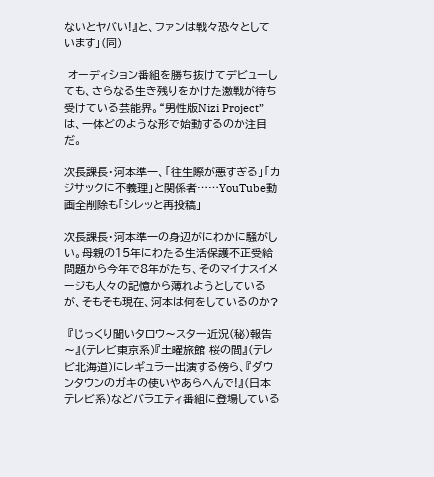ないとヤバい!』と、ファンは戦々恐々としています」(同)

 オーディション番組を勝ち抜けてデビューしても、さらなる生き残りをかけた激戦が待ち受けている芸能界。“男性版Nizi Project”は、一体どのような形で始動するのか注目だ。

次長課長・河本準一、「往生際が悪すぎる」「カジサックに不義理」と関係者……YouTube動画全削除も「シレッと再投稿」

次長課長・河本準一の身辺がにわかに騒がしい。母親の15年にわたる生活保護不正受給問題から今年で8年がたち、そのマイナスイメージも人々の記憶から薄れようとしているが、そもそも現在、河本は何をしているのか?

 『じっくり聞いタロウ〜スター近況(秘)報告〜』(テレビ東京系)『土曜旅館 桜の間』(テレビ北海道)にレギュラー出演する傍ら、『ダウンタウンのガキの使いやあらへんで!』(日本テレビ系)などバラエティ番組に登場している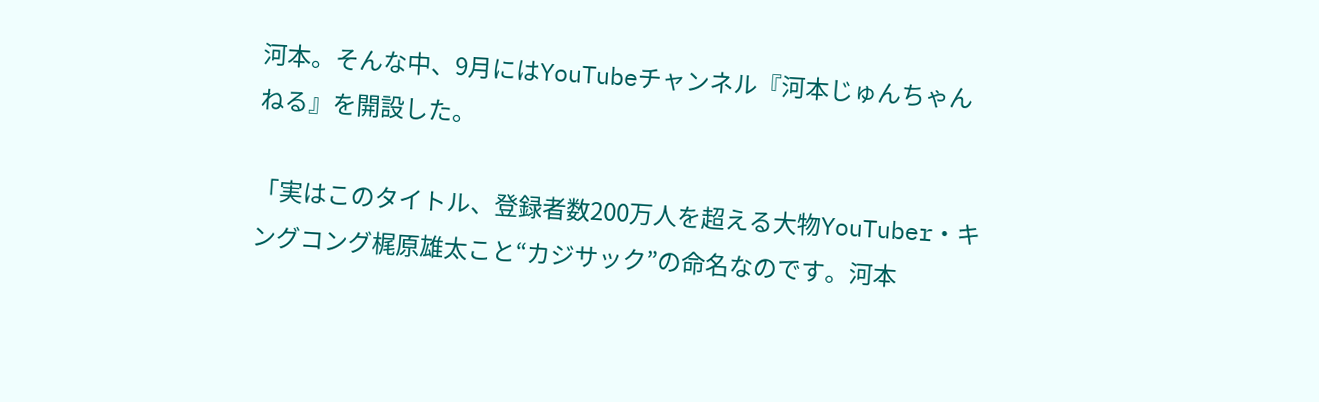河本。そんな中、9月にはYouTubeチャンネル『河本じゅんちゃんねる』を開設した。

「実はこのタイトル、登録者数200万人を超える大物YouTuber・キングコング梶原雄太こと“カジサック”の命名なのです。河本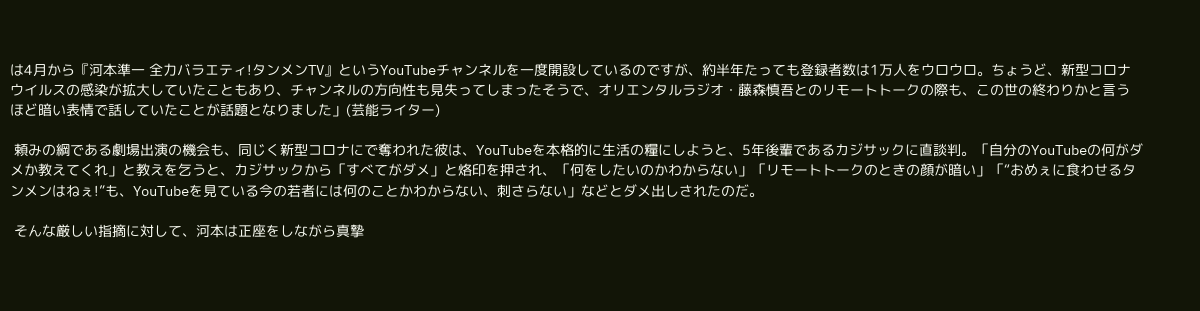は4月から『河本準一 全力バラエティ!タンメンTV』というYouTubeチャンネルを一度開設しているのですが、約半年たっても登録者数は1万人をウロウロ。ちょうど、新型コロナウイルスの感染が拡大していたこともあり、チャンネルの方向性も見失ってしまったそうで、オリエンタルラジオ・藤森慎吾とのリモートトークの際も、この世の終わりかと言うほど暗い表情で話していたことが話題となりました」(芸能ライター)

 頼みの綱である劇場出演の機会も、同じく新型コロナにで奪われた彼は、YouTubeを本格的に生活の糧にしようと、5年後輩であるカジサックに直談判。「自分のYouTubeの何がダメか教えてくれ」と教えを乞うと、カジサックから「すべてがダメ」と烙印を押され、「何をしたいのかわからない」「リモートトークのときの顔が暗い」「“おめぇに食わせるタンメンはねぇ!”も、YouTubeを見ている今の若者には何のことかわからない、刺さらない」などとダメ出しされたのだ。

 そんな厳しい指摘に対して、河本は正座をしながら真摯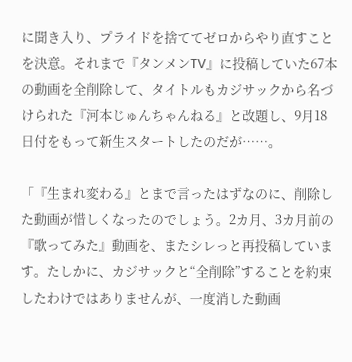に聞き入り、プライドを捨ててゼロからやり直すことを決意。それまで『タンメンTV』に投稿していた67本の動画を全削除して、タイトルもカジサックから名づけられた『河本じゅんちゃんねる』と改題し、9月18日付をもって新生スタートしたのだが……。

「『生まれ変わる』とまで言ったはずなのに、削除した動画が惜しくなったのでしょう。2カ月、3カ月前の『歌ってみた』動画を、またシレっと再投稿しています。たしかに、カジサックと“全削除”することを約束したわけではありませんが、一度消した動画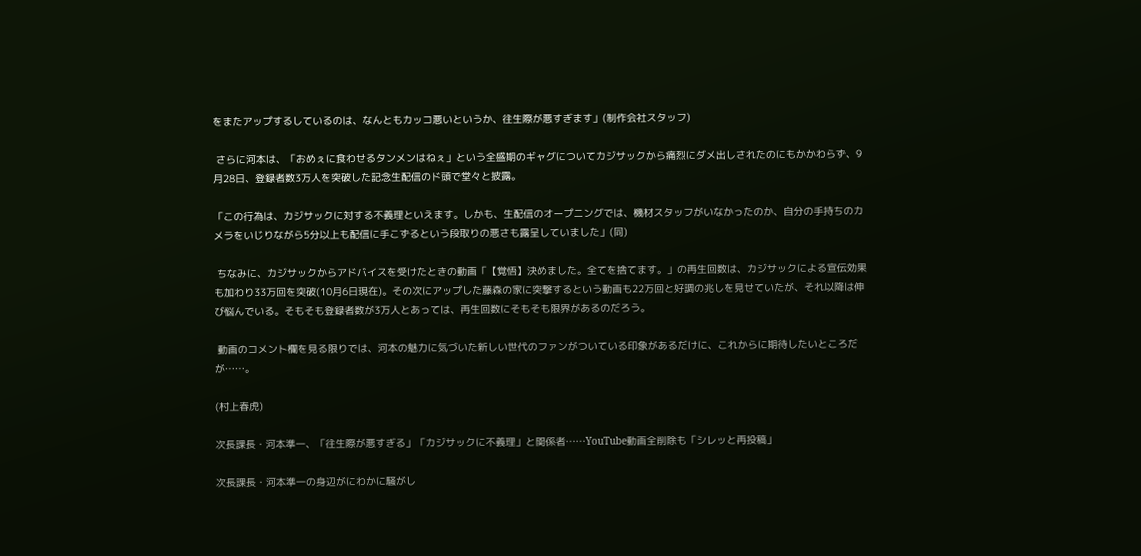をまたアップするしているのは、なんともカッコ悪いというか、往生際が悪すぎます」(制作会社スタッフ)

 さらに河本は、「おめぇに食わせるタンメンはねぇ」という全盛期のギャグについてカジサックから痛烈にダメ出しされたのにもかかわらず、9月28日、登録者数3万人を突破した記念生配信のド頭で堂々と披露。

「この行為は、カジサックに対する不義理といえます。しかも、生配信のオープニングでは、機材スタッフがいなかったのか、自分の手持ちのカメラをいじりながら5分以上も配信に手こずるという段取りの悪さも露呈していました」(同)

 ちなみに、カジサックからアドバイスを受けたときの動画「【覚悟】決めました。全てを捨てます。」の再生回数は、カジサックによる宣伝効果も加わり33万回を突破(10月6日現在)。その次にアップした藤森の家に突撃するという動画も22万回と好調の兆しを見せていたが、それ以降は伸び悩んでいる。そもそも登録者数が3万人とあっては、再生回数にそもそも限界があるのだろう。

 動画のコメント欄を見る限りでは、河本の魅力に気づいた新しい世代のファンがついている印象があるだけに、これからに期待したいところだが……。

(村上春虎)

次長課長・河本準一、「往生際が悪すぎる」「カジサックに不義理」と関係者……YouTube動画全削除も「シレッと再投稿」

次長課長・河本準一の身辺がにわかに騒がし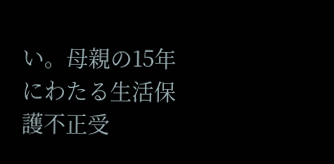い。母親の15年にわたる生活保護不正受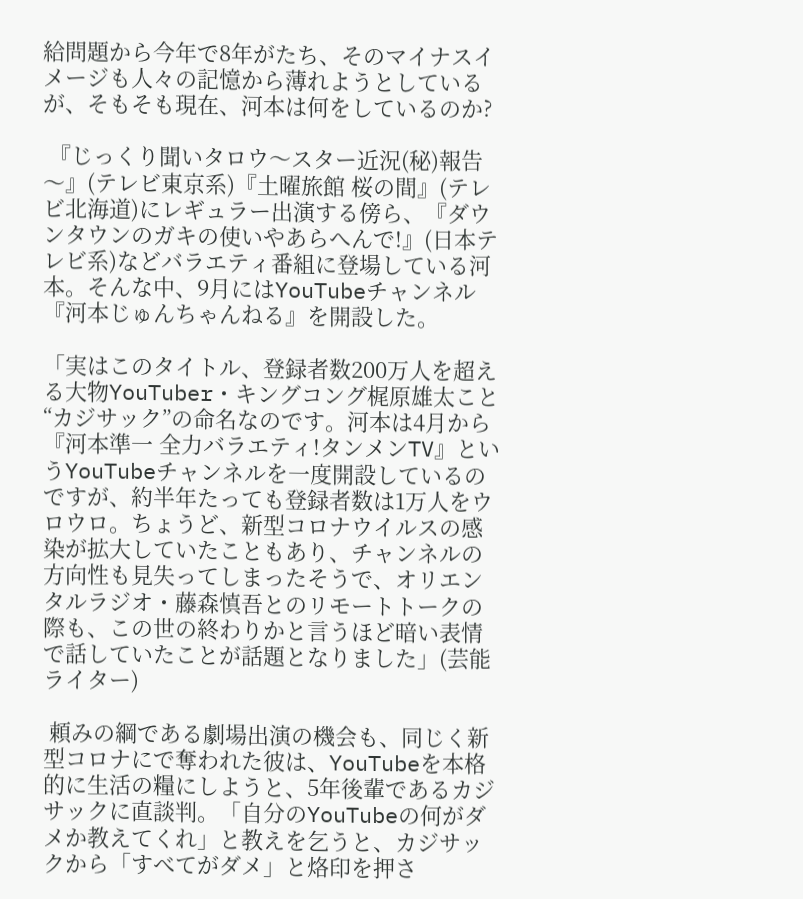給問題から今年で8年がたち、そのマイナスイメージも人々の記憶から薄れようとしているが、そもそも現在、河本は何をしているのか?

 『じっくり聞いタロウ〜スター近況(秘)報告〜』(テレビ東京系)『土曜旅館 桜の間』(テレビ北海道)にレギュラー出演する傍ら、『ダウンタウンのガキの使いやあらへんで!』(日本テレビ系)などバラエティ番組に登場している河本。そんな中、9月にはYouTubeチャンネル『河本じゅんちゃんねる』を開設した。

「実はこのタイトル、登録者数200万人を超える大物YouTuber・キングコング梶原雄太こと“カジサック”の命名なのです。河本は4月から『河本準一 全力バラエティ!タンメンTV』というYouTubeチャンネルを一度開設しているのですが、約半年たっても登録者数は1万人をウロウロ。ちょうど、新型コロナウイルスの感染が拡大していたこともあり、チャンネルの方向性も見失ってしまったそうで、オリエンタルラジオ・藤森慎吾とのリモートトークの際も、この世の終わりかと言うほど暗い表情で話していたことが話題となりました」(芸能ライター)

 頼みの綱である劇場出演の機会も、同じく新型コロナにで奪われた彼は、YouTubeを本格的に生活の糧にしようと、5年後輩であるカジサックに直談判。「自分のYouTubeの何がダメか教えてくれ」と教えを乞うと、カジサックから「すべてがダメ」と烙印を押さ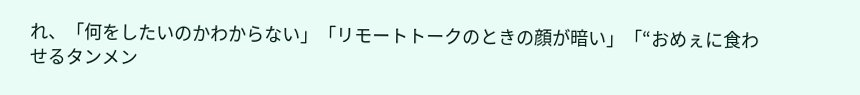れ、「何をしたいのかわからない」「リモートトークのときの顔が暗い」「“おめぇに食わせるタンメン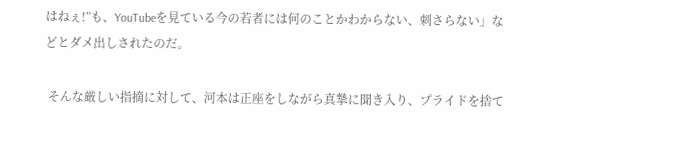はねぇ!”も、YouTubeを見ている今の若者には何のことかわからない、刺さらない」などとダメ出しされたのだ。

 そんな厳しい指摘に対して、河本は正座をしながら真摯に聞き入り、プライドを捨て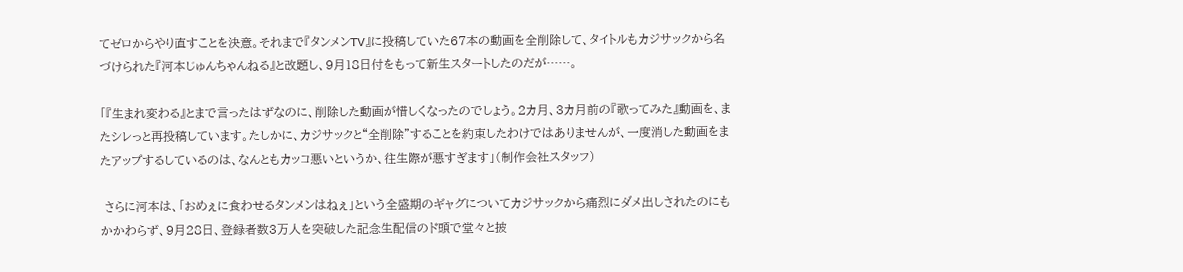てゼロからやり直すことを決意。それまで『タンメンTV』に投稿していた67本の動画を全削除して、タイトルもカジサックから名づけられた『河本じゅんちゃんねる』と改題し、9月18日付をもって新生スタートしたのだが……。

「『生まれ変わる』とまで言ったはずなのに、削除した動画が惜しくなったのでしょう。2カ月、3カ月前の『歌ってみた』動画を、またシレっと再投稿しています。たしかに、カジサックと“全削除”することを約束したわけではありませんが、一度消した動画をまたアップするしているのは、なんともカッコ悪いというか、往生際が悪すぎます」(制作会社スタッフ)

 さらに河本は、「おめぇに食わせるタンメンはねぇ」という全盛期のギャグについてカジサックから痛烈にダメ出しされたのにもかかわらず、9月28日、登録者数3万人を突破した記念生配信のド頭で堂々と披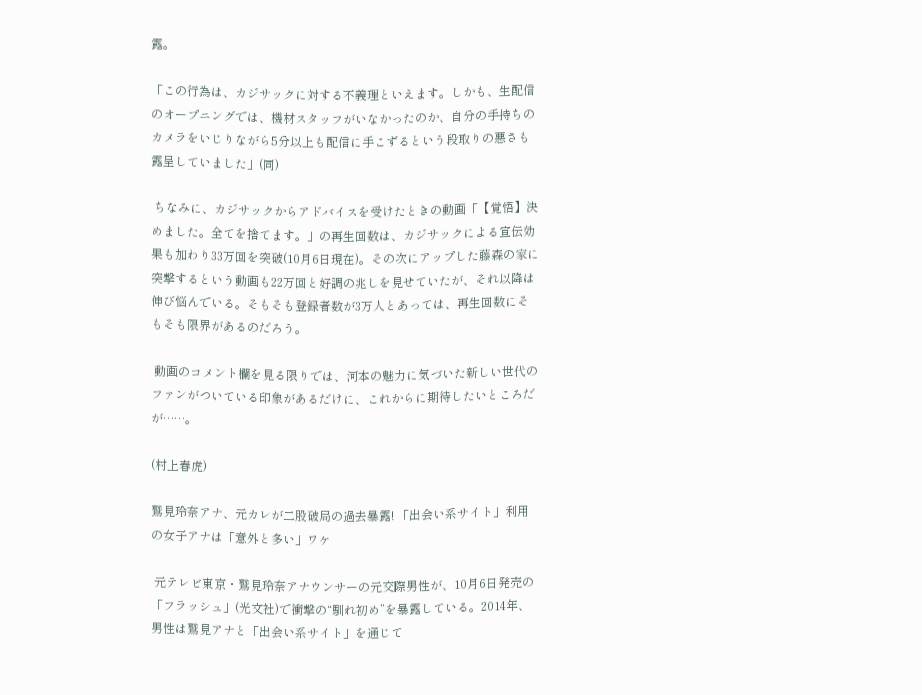露。

「この行為は、カジサックに対する不義理といえます。しかも、生配信のオープニングでは、機材スタッフがいなかったのか、自分の手持ちのカメラをいじりながら5分以上も配信に手こずるという段取りの悪さも露呈していました」(同)

 ちなみに、カジサックからアドバイスを受けたときの動画「【覚悟】決めました。全てを捨てます。」の再生回数は、カジサックによる宣伝効果も加わり33万回を突破(10月6日現在)。その次にアップした藤森の家に突撃するという動画も22万回と好調の兆しを見せていたが、それ以降は伸び悩んでいる。そもそも登録者数が3万人とあっては、再生回数にそもそも限界があるのだろう。

 動画のコメント欄を見る限りでは、河本の魅力に気づいた新しい世代のファンがついている印象があるだけに、これからに期待したいところだが……。

(村上春虎)

鷲見玲奈アナ、元カレが二股破局の過去暴露! 「出会い系サイト」利用の女子アナは「意外と多い」ワケ

 元テレビ東京・鷲見玲奈アナウンサーの元交際男性が、10月6日発売の「フラッシュ」(光文社)で衝撃の“馴れ初め”を暴露している。2014年、男性は鷲見アナと「出会い系サイト」を通じて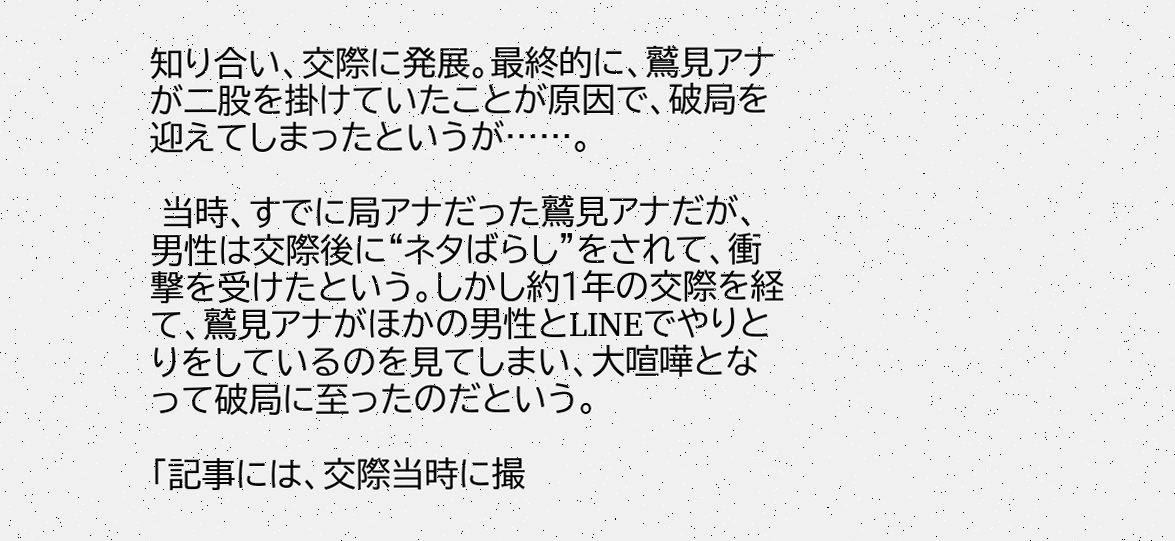知り合い、交際に発展。最終的に、鷲見アナが二股を掛けていたことが原因で、破局を迎えてしまったというが……。

 当時、すでに局アナだった鷲見アナだが、男性は交際後に“ネタばらし”をされて、衝撃を受けたという。しかし約1年の交際を経て、鷲見アナがほかの男性とLINEでやりとりをしているのを見てしまい、大喧嘩となって破局に至ったのだという。

「記事には、交際当時に撮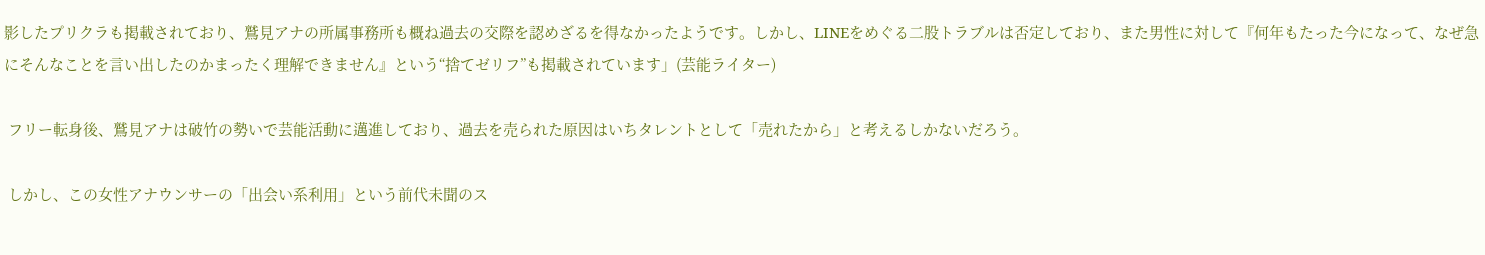影したプリクラも掲載されており、鷲見アナの所属事務所も概ね過去の交際を認めざるを得なかったようです。しかし、LINEをめぐる二股トラブルは否定しており、また男性に対して『何年もたった今になって、なぜ急にそんなことを言い出したのかまったく理解できません』という“捨てゼリフ”も掲載されています」(芸能ライター)

 フリー転身後、鷲見アナは破竹の勢いで芸能活動に邁進しており、過去を売られた原因はいちタレントとして「売れたから」と考えるしかないだろう。

 しかし、この女性アナウンサーの「出会い系利用」という前代未聞のス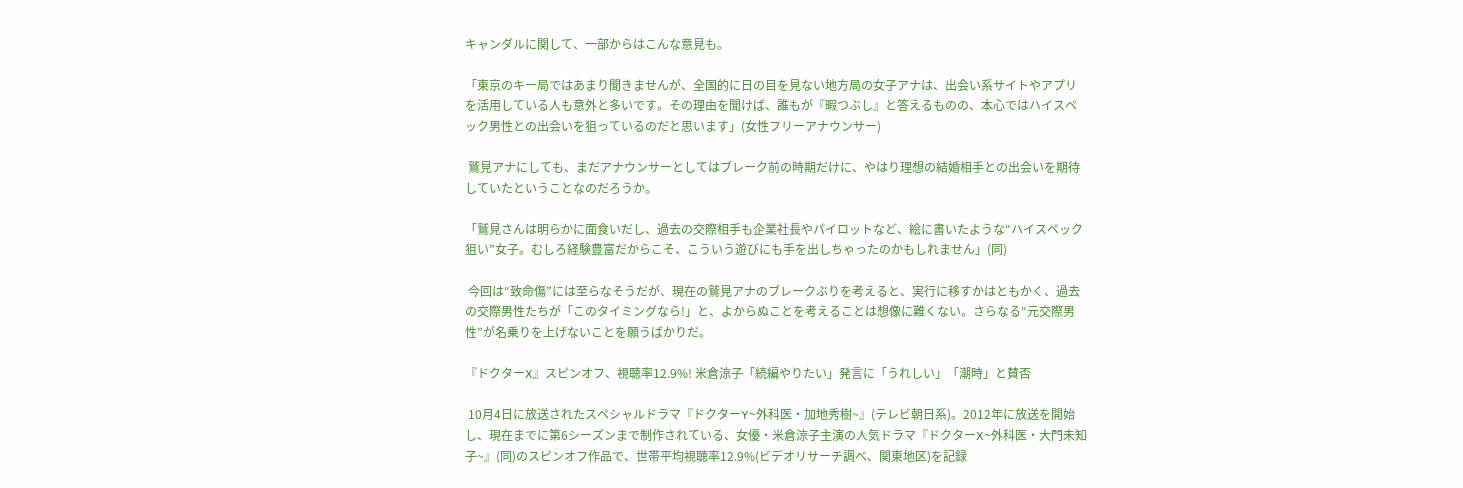キャンダルに関して、一部からはこんな意見も。

「東京のキー局ではあまり聞きませんが、全国的に日の目を見ない地方局の女子アナは、出会い系サイトやアプリを活用している人も意外と多いです。その理由を聞けば、誰もが『暇つぶし』と答えるものの、本心ではハイスペック男性との出会いを狙っているのだと思います」(女性フリーアナウンサー)

 鷲見アナにしても、まだアナウンサーとしてはブレーク前の時期だけに、やはり理想の結婚相手との出会いを期待していたということなのだろうか。

「鷲見さんは明らかに面食いだし、過去の交際相手も企業社長やパイロットなど、絵に書いたような“ハイスペック狙い”女子。むしろ経験豊富だからこそ、こういう遊びにも手を出しちゃったのかもしれません」(同)

 今回は“致命傷”には至らなそうだが、現在の鷲見アナのブレークぶりを考えると、実行に移すかはともかく、過去の交際男性たちが「このタイミングなら!」と、よからぬことを考えることは想像に難くない。さらなる“元交際男性”が名乗りを上げないことを願うばかりだ。

『ドクターX』スピンオフ、視聴率12.9%! 米倉涼子「続編やりたい」発言に「うれしい」「潮時」と賛否

 10月4日に放送されたスペシャルドラマ『ドクターY~外科医・加地秀樹~』(テレビ朝日系)。2012年に放送を開始し、現在までに第6シーズンまで制作されている、女優・米倉涼子主演の人気ドラマ『ドクターX~外科医・大門未知子~』(同)のスピンオフ作品で、世帯平均視聴率12.9%(ビデオリサーチ調べ、関東地区)を記録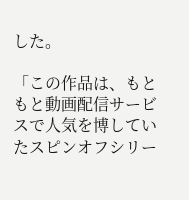した。

「この作品は、もともと動画配信サービスで人気を博していたスピンオフシリー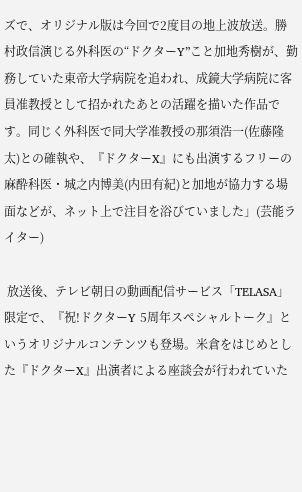ズで、オリジナル版は今回で2度目の地上波放送。勝村政信演じる外科医の“ドクターY”こと加地秀樹が、勤務していた東帝大学病院を追われ、成鏡大学病院に客員准教授として招かれたあとの活躍を描いた作品です。同じく外科医で同大学准教授の那須浩一(佐藤隆太)との確執や、『ドクターX』にも出演するフリーの麻酔科医・城之内博美(内田有紀)と加地が協力する場面などが、ネット上で注目を浴びていました」(芸能ライター)

 放送後、テレビ朝日の動画配信サービス「TELASA」限定で、『祝!ドクターY 5周年スペシャルトーク』というオリジナルコンテンツも登場。米倉をはじめとした『ドクターX』出演者による座談会が行われていた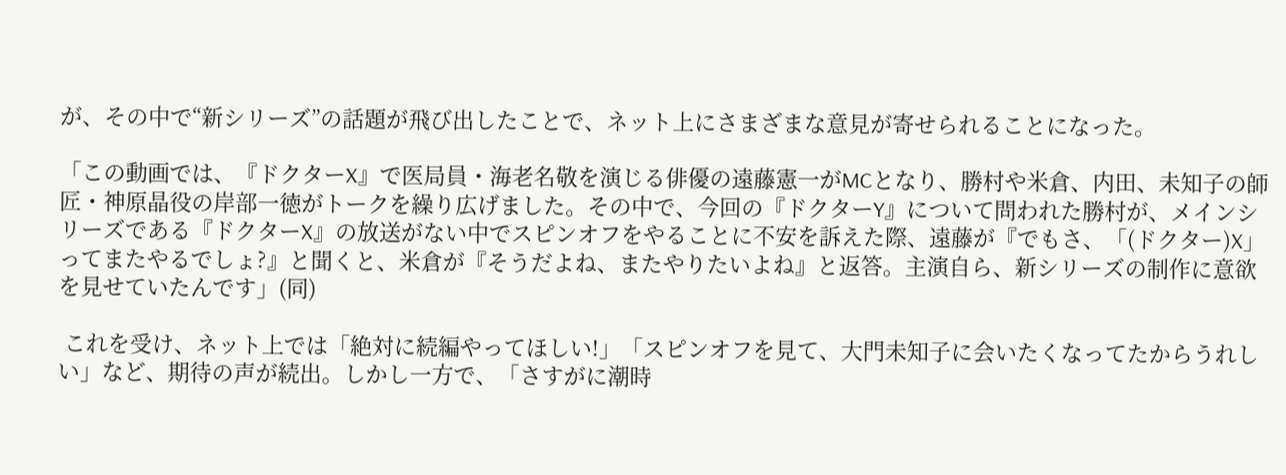が、その中で“新シリーズ”の話題が飛び出したことで、ネット上にさまざまな意見が寄せられることになった。

「この動画では、『ドクターX』で医局員・海老名敬を演じる俳優の遠藤憲一がMCとなり、勝村や米倉、内田、未知子の師匠・神原晶役の岸部一徳がトークを繰り広げました。その中で、今回の『ドクターY』について問われた勝村が、メインシリーズである『ドクターX』の放送がない中でスピンオフをやることに不安を訴えた際、遠藤が『でもさ、「(ドクター)X」ってまたやるでしょ?』と聞くと、米倉が『そうだよね、またやりたいよね』と返答。主演自ら、新シリーズの制作に意欲を見せていたんです」(同)

 これを受け、ネット上では「絶対に続編やってほしい!」「スピンオフを見て、大門未知子に会いたくなってたからうれしい」など、期待の声が続出。しかし一方で、「さすがに潮時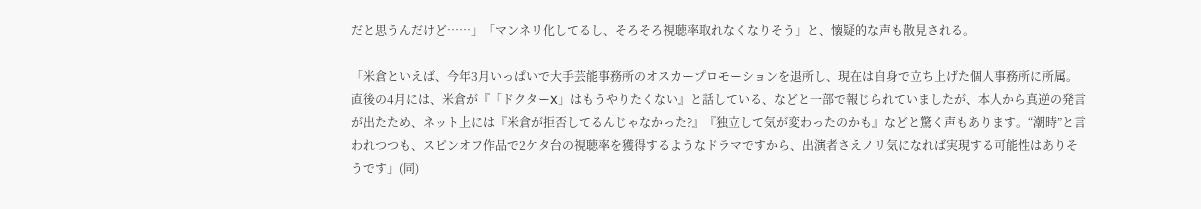だと思うんだけど……」「マンネリ化してるし、そろそろ視聴率取れなくなりそう」と、懐疑的な声も散見される。

「米倉といえば、今年3月いっぱいで大手芸能事務所のオスカープロモーションを退所し、現在は自身で立ち上げた個人事務所に所属。直後の4月には、米倉が『「ドクターX」はもうやりたくない』と話している、などと一部で報じられていましたが、本人から真逆の発言が出たため、ネット上には『米倉が拒否してるんじゃなかった?』『独立して気が変わったのかも』などと驚く声もあります。“潮時”と言われつつも、スピンオフ作品で2ケタ台の視聴率を獲得するようなドラマですから、出演者さえノリ気になれば実現する可能性はありそうです」(同)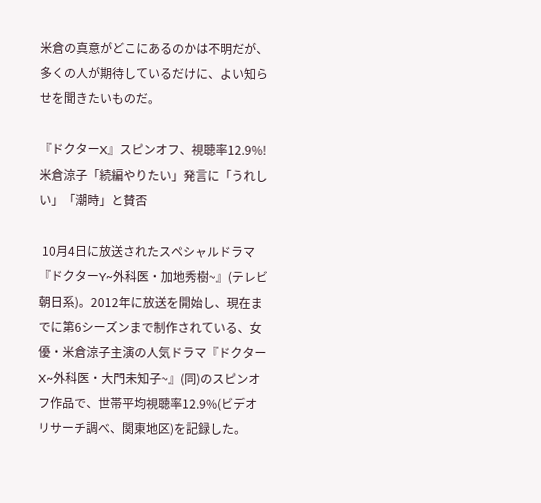米倉の真意がどこにあるのかは不明だが、多くの人が期待しているだけに、よい知らせを聞きたいものだ。

『ドクターX』スピンオフ、視聴率12.9%! 米倉涼子「続編やりたい」発言に「うれしい」「潮時」と賛否

 10月4日に放送されたスペシャルドラマ『ドクターY~外科医・加地秀樹~』(テレビ朝日系)。2012年に放送を開始し、現在までに第6シーズンまで制作されている、女優・米倉涼子主演の人気ドラマ『ドクターX~外科医・大門未知子~』(同)のスピンオフ作品で、世帯平均視聴率12.9%(ビデオリサーチ調べ、関東地区)を記録した。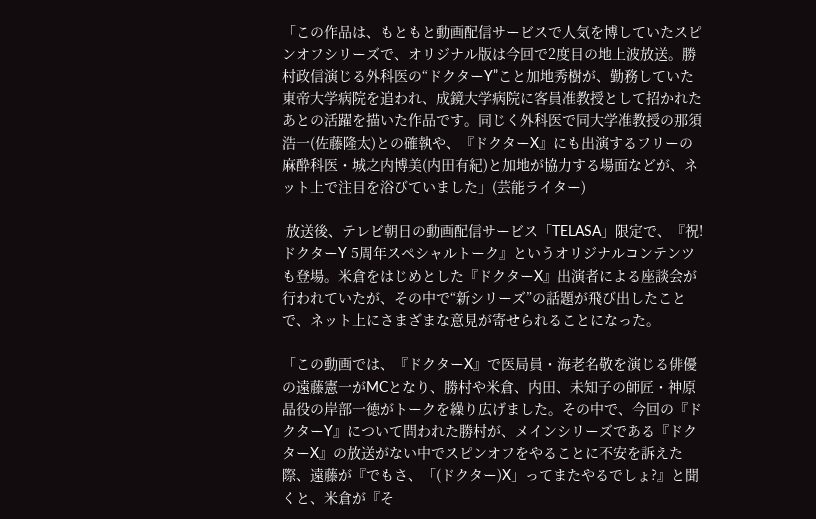「この作品は、もともと動画配信サービスで人気を博していたスピンオフシリーズで、オリジナル版は今回で2度目の地上波放送。勝村政信演じる外科医の“ドクターY”こと加地秀樹が、勤務していた東帝大学病院を追われ、成鏡大学病院に客員准教授として招かれたあとの活躍を描いた作品です。同じく外科医で同大学准教授の那須浩一(佐藤隆太)との確執や、『ドクターX』にも出演するフリーの麻酔科医・城之内博美(内田有紀)と加地が協力する場面などが、ネット上で注目を浴びていました」(芸能ライター)

 放送後、テレビ朝日の動画配信サービス「TELASA」限定で、『祝!ドクターY 5周年スペシャルトーク』というオリジナルコンテンツも登場。米倉をはじめとした『ドクターX』出演者による座談会が行われていたが、その中で“新シリーズ”の話題が飛び出したことで、ネット上にさまざまな意見が寄せられることになった。

「この動画では、『ドクターX』で医局員・海老名敬を演じる俳優の遠藤憲一がMCとなり、勝村や米倉、内田、未知子の師匠・神原晶役の岸部一徳がトークを繰り広げました。その中で、今回の『ドクターY』について問われた勝村が、メインシリーズである『ドクターX』の放送がない中でスピンオフをやることに不安を訴えた際、遠藤が『でもさ、「(ドクター)X」ってまたやるでしょ?』と聞くと、米倉が『そ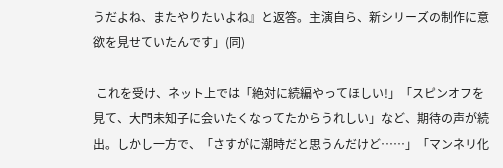うだよね、またやりたいよね』と返答。主演自ら、新シリーズの制作に意欲を見せていたんです」(同)

 これを受け、ネット上では「絶対に続編やってほしい!」「スピンオフを見て、大門未知子に会いたくなってたからうれしい」など、期待の声が続出。しかし一方で、「さすがに潮時だと思うんだけど……」「マンネリ化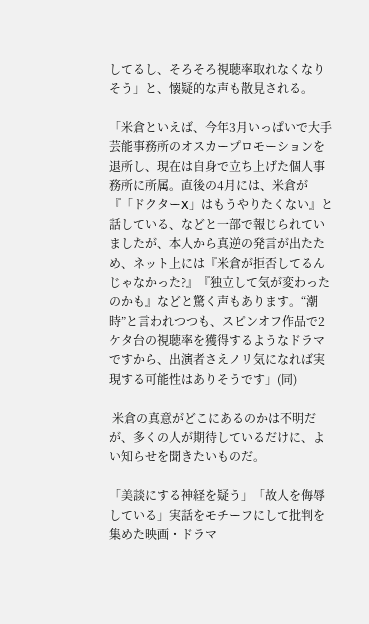してるし、そろそろ視聴率取れなくなりそう」と、懐疑的な声も散見される。

「米倉といえば、今年3月いっぱいで大手芸能事務所のオスカープロモーションを退所し、現在は自身で立ち上げた個人事務所に所属。直後の4月には、米倉が『「ドクターX」はもうやりたくない』と話している、などと一部で報じられていましたが、本人から真逆の発言が出たため、ネット上には『米倉が拒否してるんじゃなかった?』『独立して気が変わったのかも』などと驚く声もあります。“潮時”と言われつつも、スピンオフ作品で2ケタ台の視聴率を獲得するようなドラマですから、出演者さえノリ気になれば実現する可能性はありそうです」(同)

 米倉の真意がどこにあるのかは不明だが、多くの人が期待しているだけに、よい知らせを聞きたいものだ。

「美談にする神経を疑う」「故人を侮辱している」実話をモチーフにして批判を集めた映画・ドラマ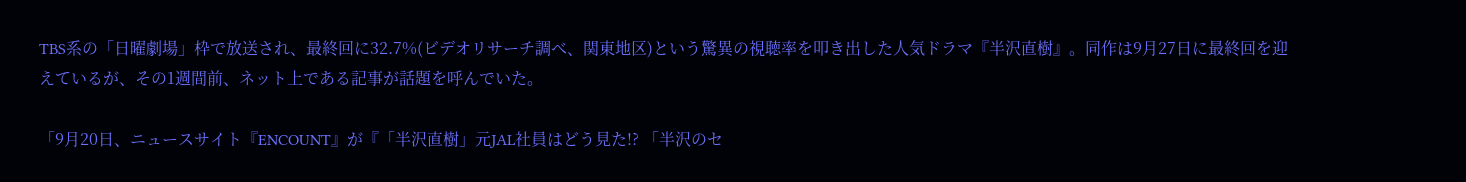TBS系の「日曜劇場」枠で放送され、最終回に32.7%(ビデオリサーチ調べ、関東地区)という驚異の視聴率を叩き出した人気ドラマ『半沢直樹』。同作は9月27日に最終回を迎えているが、その1週間前、ネット上である記事が話題を呼んでいた。

「9月20日、ニュースサイト『ENCOUNT』が『「半沢直樹」元JAL社員はどう見た!? 「半沢のセ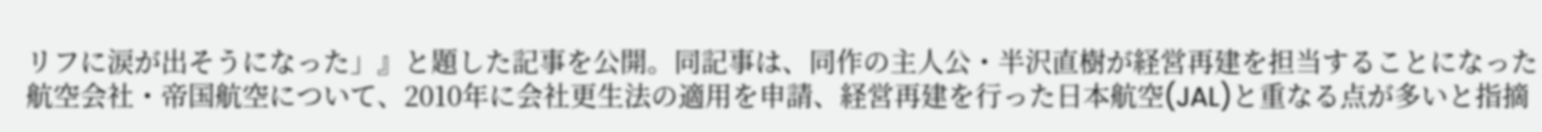リフに涙が出そうになった」』と題した記事を公開。同記事は、同作の主人公・半沢直樹が経営再建を担当することになった航空会社・帝国航空について、2010年に会社更生法の適用を申請、経営再建を行った日本航空(JAL)と重なる点が多いと指摘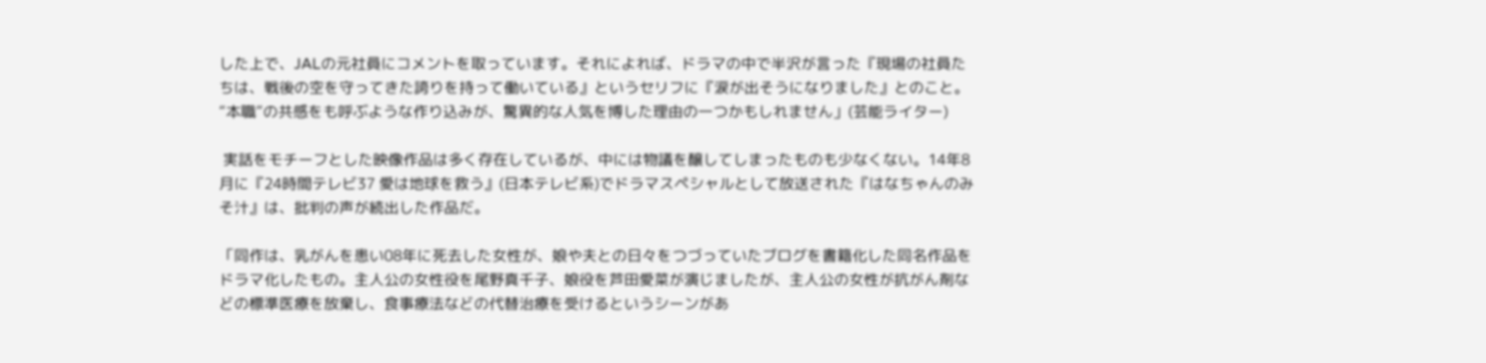した上で、JALの元社員にコメントを取っています。それによれば、ドラマの中で半沢が言った『現場の社員たちは、戦後の空を守ってきた誇りを持って働いている』というセリフに『涙が出そうになりました』とのこと。“本職”の共感をも呼ぶような作り込みが、驚異的な人気を博した理由の一つかもしれません」(芸能ライター)

 実話をモチーフとした映像作品は多く存在しているが、中には物議を醸してしまったものも少なくない。14年8月に『24時間テレビ37 愛は地球を救う』(日本テレビ系)でドラマスペシャルとして放送された『はなちゃんのみそ汁』は、批判の声が続出した作品だ。

「同作は、乳がんを患い08年に死去した女性が、娘や夫との日々をつづっていたブログを書籍化した同名作品をドラマ化したもの。主人公の女性役を尾野真千子、娘役を芦田愛菜が演じましたが、主人公の女性が抗がん剤などの標準医療を放棄し、食事療法などの代替治療を受けるというシーンがあ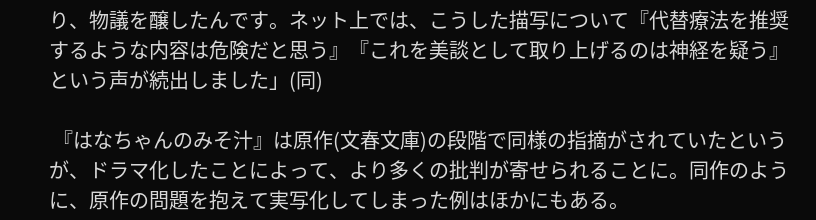り、物議を醸したんです。ネット上では、こうした描写について『代替療法を推奨するような内容は危険だと思う』『これを美談として取り上げるのは神経を疑う』という声が続出しました」(同)

 『はなちゃんのみそ汁』は原作(文春文庫)の段階で同様の指摘がされていたというが、ドラマ化したことによって、より多くの批判が寄せられることに。同作のように、原作の問題を抱えて実写化してしまった例はほかにもある。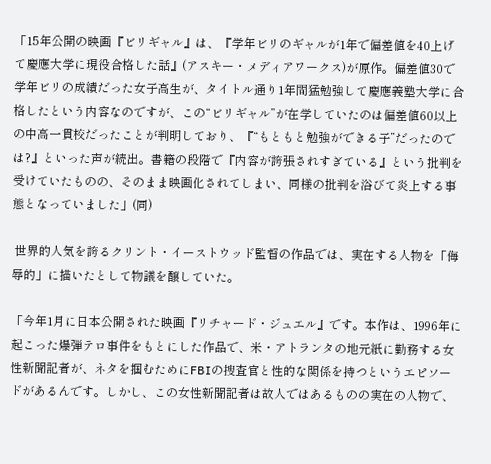「15年公開の映画『ビリギャル』は、『学年ビリのギャルが1年で偏差値を40上げて慶應大学に現役合格した話』(アスキー・メディアワークス)が原作。偏差値30で学年ビリの成績だった女子高生が、タイトル通り1年間猛勉強して慶應義塾大学に合格したという内容なのですが、この“ビリギャル”が在学していたのは偏差値60以上の中高一貫校だったことが判明しており、『“もともと勉強ができる子”だったのでは?』といった声が続出。書籍の段階で『内容が誇張されすぎている』という批判を受けていたものの、そのまま映画化されてしまい、同様の批判を浴びて炎上する事態となっていました」(同)

 世界的人気を誇るクリント・イーストウッド監督の作品では、実在する人物を「侮辱的」に描いたとして物議を醸していた。

「今年1月に日本公開された映画『リチャード・ジュエル』です。本作は、1996年に起こった爆弾テロ事件をもとにした作品で、米・アトランタの地元紙に勤務する女性新聞記者が、ネタを掴むためにFBIの捜査官と性的な関係を持つというエピソードがあるんです。しかし、この女性新聞記者は故人ではあるものの実在の人物で、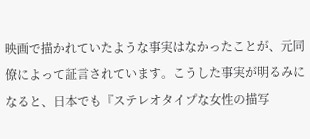映画で描かれていたような事実はなかったことが、元同僚によって証言されています。こうした事実が明るみになると、日本でも『ステレオタイプな女性の描写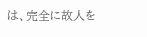は、完全に故人を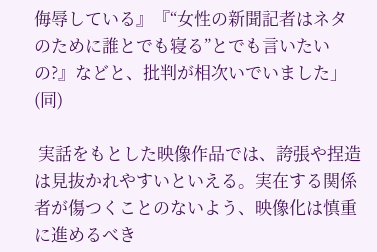侮辱している』『“女性の新聞記者はネタのために誰とでも寝る”とでも言いたいの?』などと、批判が相次いでいました」(同)

 実話をもとした映像作品では、誇張や捏造は見抜かれやすいといえる。実在する関係者が傷つくことのないよう、映像化は慎重に進めるべき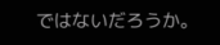ではないだろうか。